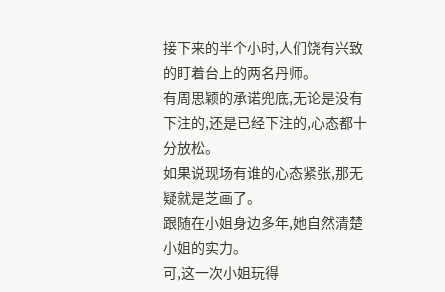接下来的半个小时,人们饶有兴致的盯着台上的两名丹师。
有周思颖的承诺兜底,无论是没有下注的,还是已经下注的,心态都十分放松。
如果说现场有谁的心态紧张,那无疑就是芝画了。
跟随在小姐身边多年,她自然清楚小姐的实力。
可,这一次小姐玩得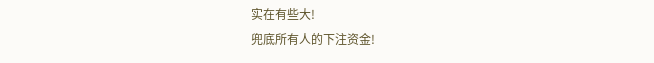实在有些大!
兜底所有人的下注资金!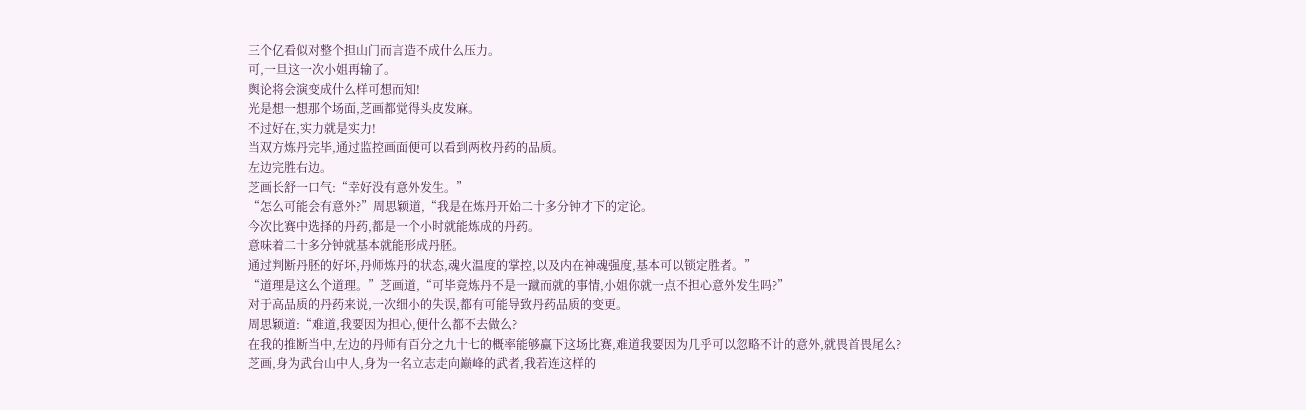三个亿看似对整个担山门而言造不成什么压力。
可,一旦这一次小姐再输了。
舆论将会演变成什么样可想而知!
光是想一想那个场面,芝画都觉得头皮发麻。
不过好在,实力就是实力!
当双方炼丹完毕,通过监控画面便可以看到两枚丹药的品质。
左边完胜右边。
芝画长舒一口气:“幸好没有意外发生。”
“怎么可能会有意外?”周思颖道,“我是在炼丹开始二十多分钟才下的定论。
今次比赛中选择的丹药,都是一个小时就能炼成的丹药。
意味着二十多分钟就基本就能形成丹胚。
通过判断丹胚的好坏,丹师炼丹的状态,魂火温度的掌控,以及内在神魂强度,基本可以锁定胜者。”
“道理是这么个道理。”芝画道,“可毕竟炼丹不是一蹴而就的事情,小姐你就一点不担心意外发生吗?”
对于高品质的丹药来说,一次细小的失误,都有可能导致丹药品质的变更。
周思颖道:“难道,我要因为担心,便什么都不去做么?
在我的推断当中,左边的丹师有百分之九十七的概率能够赢下这场比赛,难道我要因为几乎可以忽略不计的意外,就畏首畏尾么?
芝画,身为武台山中人,身为一名立志走向巅峰的武者,我若连这样的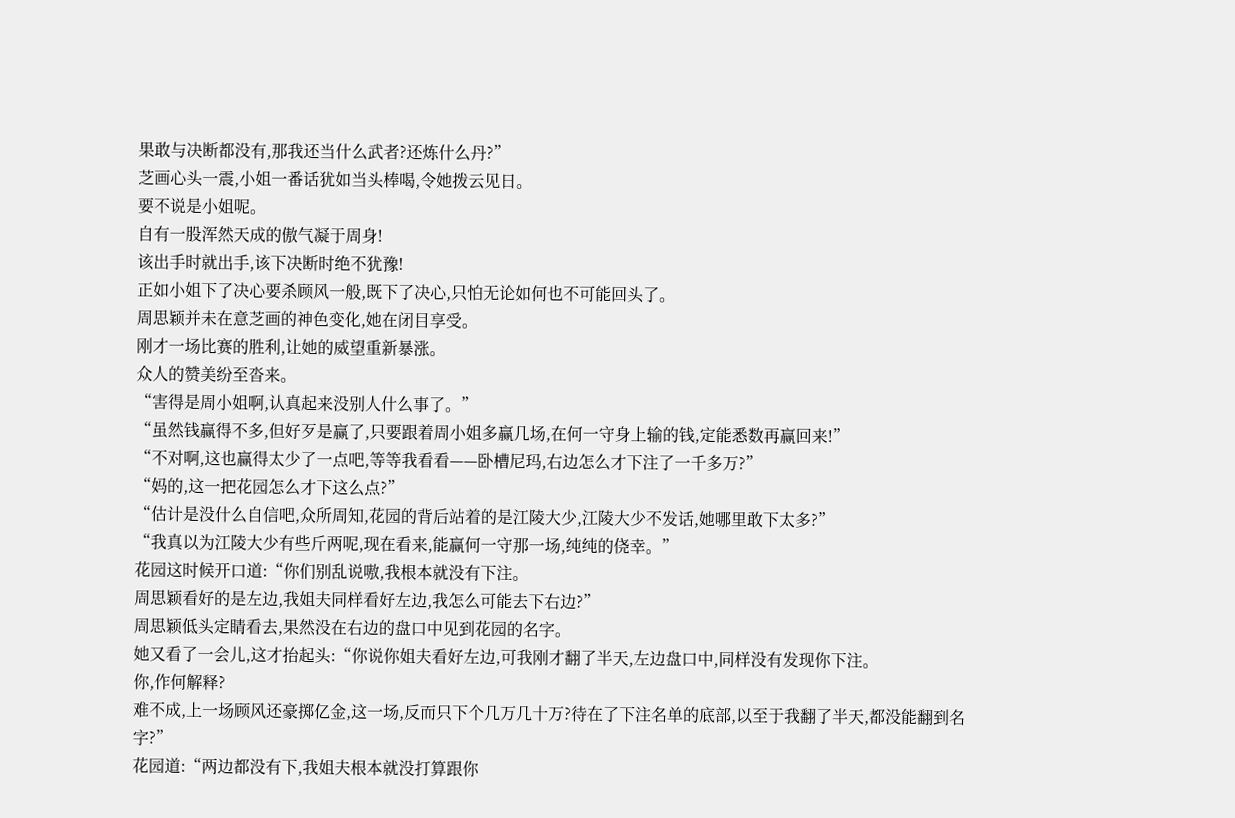果敢与决断都没有,那我还当什么武者?还炼什么丹?”
芝画心头一震,小姐一番话犹如当头棒喝,令她拨云见日。
要不说是小姐呢。
自有一股浑然天成的傲气凝于周身!
该出手时就出手,该下决断时绝不犹豫!
正如小姐下了决心要杀顾风一般,既下了决心,只怕无论如何也不可能回头了。
周思颖并未在意芝画的神色变化,她在闭目享受。
刚才一场比赛的胜利,让她的威望重新暴涨。
众人的赞美纷至沓来。
“害得是周小姐啊,认真起来没别人什么事了。”
“虽然钱赢得不多,但好歹是赢了,只要跟着周小姐多赢几场,在何一守身上输的钱,定能悉数再赢回来!”
“不对啊,这也赢得太少了一点吧,等等我看看——卧槽尼玛,右边怎么才下注了一千多万?”
“妈的,这一把花园怎么才下这么点?”
“估计是没什么自信吧,众所周知,花园的背后站着的是江陵大少,江陵大少不发话,她哪里敢下太多?”
“我真以为江陵大少有些斤两呢,现在看来,能赢何一守那一场,纯纯的侥幸。”
花园这时候开口道:“你们别乱说嗷,我根本就没有下注。
周思颖看好的是左边,我姐夫同样看好左边,我怎么可能去下右边?”
周思颖低头定睛看去,果然没在右边的盘口中见到花园的名字。
她又看了一会儿,这才抬起头:“你说你姐夫看好左边,可我刚才翻了半天,左边盘口中,同样没有发现你下注。
你,作何解释?
难不成,上一场顾风还豪掷亿金,这一场,反而只下个几万几十万?待在了下注名单的底部,以至于我翻了半天,都没能翻到名字?”
花园道:“两边都没有下,我姐夫根本就没打算跟你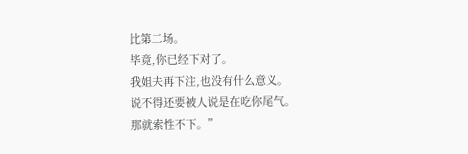比第二场。
毕竟,你已经下对了。
我姐夫再下注,也没有什么意义。
说不得还要被人说是在吃你尾气。
那就索性不下。”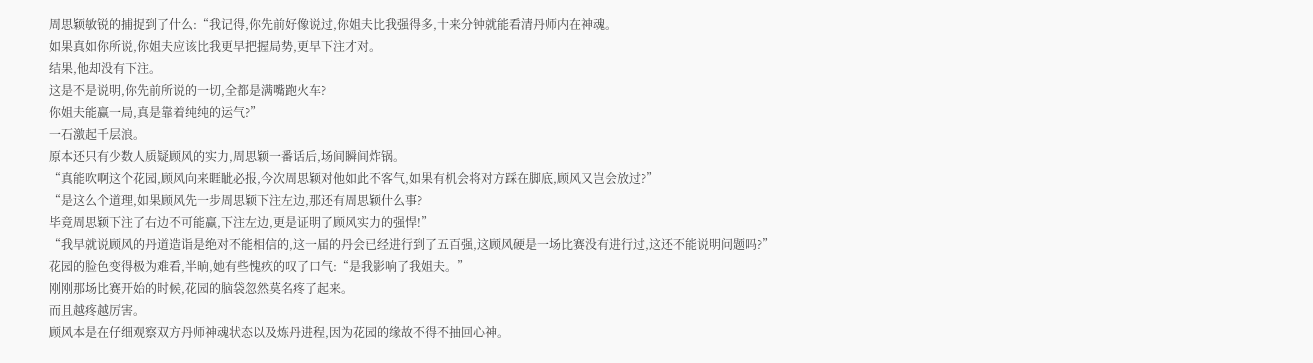周思颖敏锐的捕捉到了什么:“我记得,你先前好像说过,你姐夫比我强得多,十来分钟就能看清丹师内在神魂。
如果真如你所说,你姐夫应该比我更早把握局势,更早下注才对。
结果,他却没有下注。
这是不是说明,你先前所说的一切,全都是满嘴跑火车?
你姐夫能赢一局,真是靠着纯纯的运气?”
一石激起千层浪。
原本还只有少数人质疑顾风的实力,周思颖一番话后,场间瞬间炸锅。
“真能吹啊这个花园,顾风向来睚眦必报,今次周思颖对他如此不客气,如果有机会将对方踩在脚底,顾风又岂会放过?”
“是这么个道理,如果顾风先一步周思颖下注左边,那还有周思颖什么事?
毕竟周思颖下注了右边不可能赢,下注左边,更是证明了顾风实力的强悍!”
“我早就说顾风的丹道造诣是绝对不能相信的,这一届的丹会已经进行到了五百强,这顾风硬是一场比赛没有进行过,这还不能说明问题吗?”
花园的脸色变得极为难看,半晌,她有些愧疚的叹了口气:“是我影响了我姐夫。”
刚刚那场比赛开始的时候,花园的脑袋忽然莫名疼了起来。
而且越疼越厉害。
顾风本是在仔细观察双方丹师神魂状态以及炼丹进程,因为花园的缘故不得不抽回心神。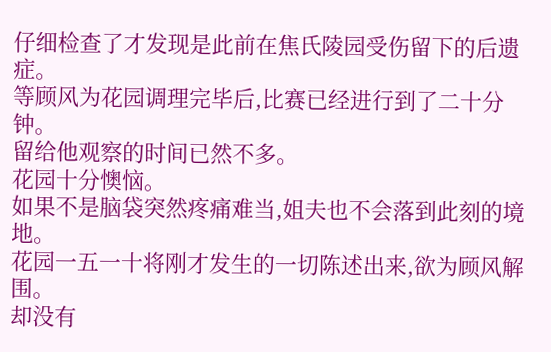仔细检查了才发现是此前在焦氏陵园受伤留下的后遗症。
等顾风为花园调理完毕后,比赛已经进行到了二十分钟。
留给他观察的时间已然不多。
花园十分懊恼。
如果不是脑袋突然疼痛难当,姐夫也不会落到此刻的境地。
花园一五一十将刚才发生的一切陈述出来,欲为顾风解围。
却没有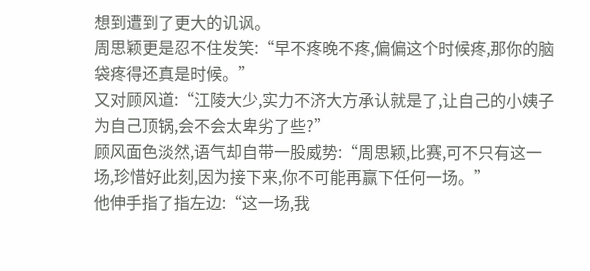想到遭到了更大的讥讽。
周思颖更是忍不住发笑:“早不疼晚不疼,偏偏这个时候疼,那你的脑袋疼得还真是时候。”
又对顾风道:“江陵大少,实力不济大方承认就是了,让自己的小姨子为自己顶锅,会不会太卑劣了些?”
顾风面色淡然,语气却自带一股威势:“周思颖,比赛,可不只有这一场,珍惜好此刻,因为接下来,你不可能再赢下任何一场。”
他伸手指了指左边:“这一场,我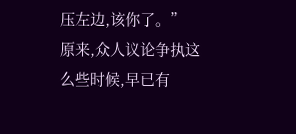压左边,该你了。”
原来,众人议论争执这么些时候,早已有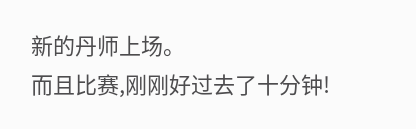新的丹师上场。
而且比赛,刚刚好过去了十分钟!